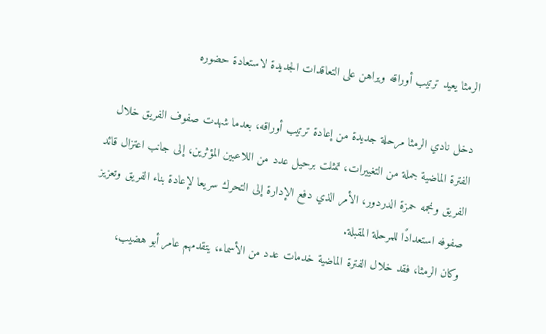الرمثا يعيد ترتيب أوراقه ويراهن على التعاقدات الجديدة لاستعادة حضوره

دخل نادي الرمثا مرحلة جديدة من إعادة ترتيب أوراقه، بعدما شهدت صفوف الفريق خلال الفترة الماضية جملة من التغييرات، تمثلت برحيل عدد من اللاعبين المؤثرين، إلى جانب اعتزال قائد الفريق ونجمه حمزة الدردور، الأمر الذي دفع الإدارة إلى التحرك سريعا لإعادة بناء الفريق وتعزيز صفوفه استعدادًا للمرحلة المقبلة.
وكان الرمثا، فقد خلال الفترة الماضية خدمات عدد من الأسماء، يتقدمهم عامر أبو هضيب،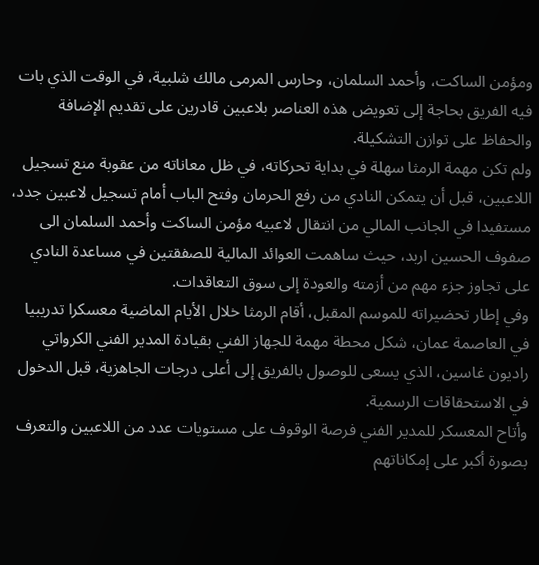ومؤمن الساكت، وأحمد السلمان، وحارس المرمى مالك شلبية، في الوقت الذي بات فيه الفريق بحاجة إلى تعويض هذه العناصر بلاعبين قادرين على تقديم الإضافة والحفاظ على توازن التشكيلة.
ولم تكن مهمة الرمثا سهلة في بداية تحركاته، في ظل معاناته من عقوبة منع تسجيل اللاعبين، قبل أن يتمكن النادي من رفع الحرمان وفتح الباب أمام تسجيل لاعبين جدد، مستفيدا في الجانب المالي من انتقال لاعبيه مؤمن الساكت وأحمد السلمان الى صفوف الحسين اربد، حيث ساهمت العوائد المالية للصفقتين في مساعدة النادي على تجاوز جزء مهم من أزمته والعودة إلى سوق التعاقدات.
وفي إطار تحضيراته للموسم المقبل، أقام الرمثا خلال الأيام الماضية معسكرا تدريبيا في العاصمة عمان، شكل محطة مهمة للجهاز الفني بقيادة المدير الفني الكرواتي راديون غاسين، الذي يسعى للوصول بالفريق إلى أعلى درجات الجاهزية، قبل الدخول في الاستحقاقات الرسمية.
وأتاح المعسكر للمدير الفني فرصة الوقوف على مستويات عدد من اللاعبين والتعرف بصورة أكبر على إمكاناتهم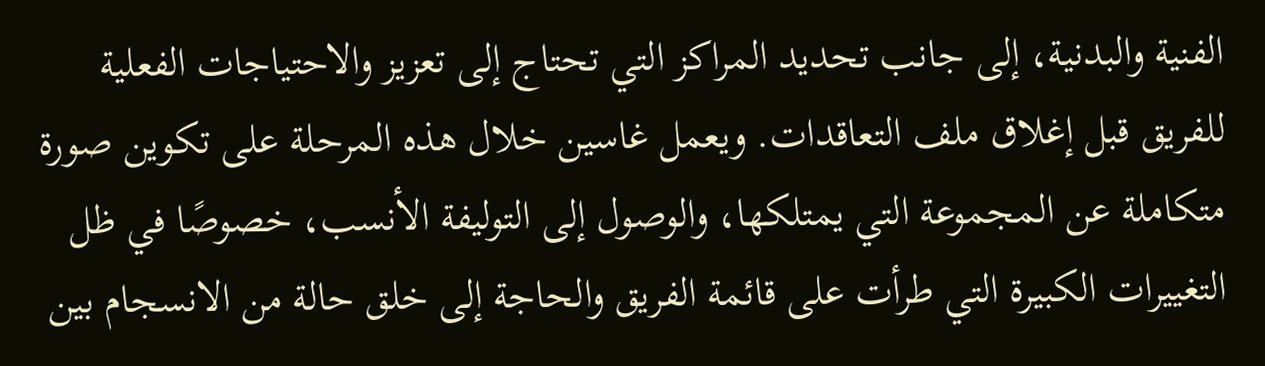الفنية والبدنية، إلى جانب تحديد المراكز التي تحتاج إلى تعزيز والاحتياجات الفعلية للفريق قبل إغلاق ملف التعاقدات. ويعمل غاسين خلال هذه المرحلة على تكوين صورة متكاملة عن المجموعة التي يمتلكها، والوصول إلى التوليفة الأنسب، خصوصًا في ظل التغييرات الكبيرة التي طرأت على قائمة الفريق والحاجة إلى خلق حالة من الانسجام بين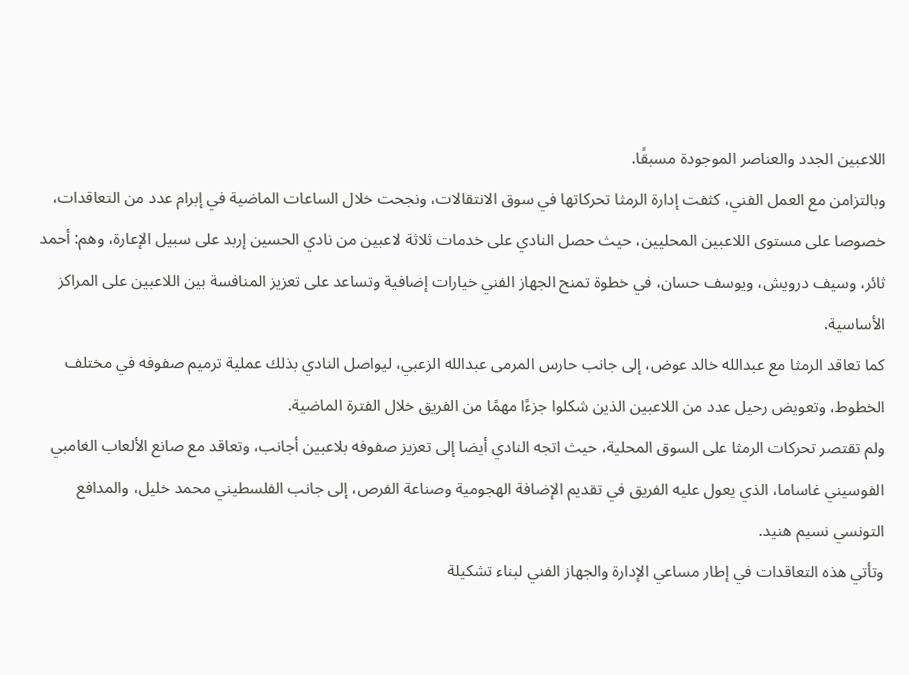اللاعبين الجدد والعناصر الموجودة مسبقًا.
وبالتزامن مع العمل الفني، كثفت إدارة الرمثا تحركاتها في سوق الانتقالات، ونجحت خلال الساعات الماضية في إبرام عدد من التعاقدات، خصوصا على مستوى اللاعبين المحليين، حيث حصل النادي على خدمات ثلاثة لاعبين من نادي الحسين إربد على سبيل الإعارة، وهم: أحمد ثائر، وسيف درويش، ويوسف حسان، في خطوة تمنح الجهاز الفني خيارات إضافية وتساعد على تعزيز المنافسة بين اللاعبين على المراكز الأساسية.
كما تعاقد الرمثا مع عبدالله خالد عوض، إلى جانب حارس المرمى عبدالله الزعبي، ليواصل النادي بذلك عملية ترميم صفوفه في مختلف الخطوط، وتعويض رحيل عدد من اللاعبين الذين شكلوا جزءًا مهمًا من الفريق خلال الفترة الماضية.
ولم تقتصر تحركات الرمثا على السوق المحلية، حيث اتجه النادي أيضا إلى تعزيز صفوفه بلاعبين أجانب، وتعاقد مع صانع الألعاب الغامبي الفوسيني غاساما، الذي يعول عليه الفريق في تقديم الإضافة الهجومية وصناعة الفرص، إلى جانب الفلسطيني محمد خليل، والمدافع التونسي نسيم هنيد.
وتأتي هذه التعاقدات في إطار مساعي الإدارة والجهاز الفني لبناء تشكيلة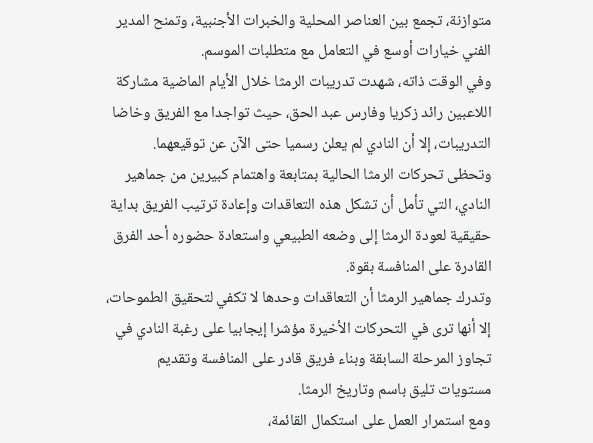متوازنة، تجمع بين العناصر المحلية والخبرات الأجنبية، وتمنح المدير الفني خيارات أوسع في التعامل مع متطلبات الموسم.
وفي الوقت ذاته، شهدت تدريبات الرمثا خلال الأيام الماضية مشاركة اللاعبين رائد زكريا وفارس عبد الحق، حيث تواجدا مع الفريق وخاضا التدريبات، إلا أن النادي لم يعلن رسميا حتى الآن عن توقيعهما.
وتحظى تحركات الرمثا الحالية بمتابعة واهتمام كبيرين من جماهير النادي، التي تأمل أن تشكل هذه التعاقدات وإعادة ترتيب الفريق بداية حقيقية لعودة الرمثا إلى وضعه الطبيعي واستعادة حضوره أحد الفرق القادرة على المنافسة بقوة.
وتدرك جماهير الرمثا أن التعاقدات وحدها لا تكفي لتحقيق الطموحات، إلا أنها ترى في التحركات الأخيرة مؤشرا إيجابيا على رغبة النادي في تجاوز المرحلة السابقة وبناء فريق قادر على المنافسة وتقديم مستويات تليق باسم وتاريخ الرمثا.
ومع استمرار العمل على استكمال القائمة،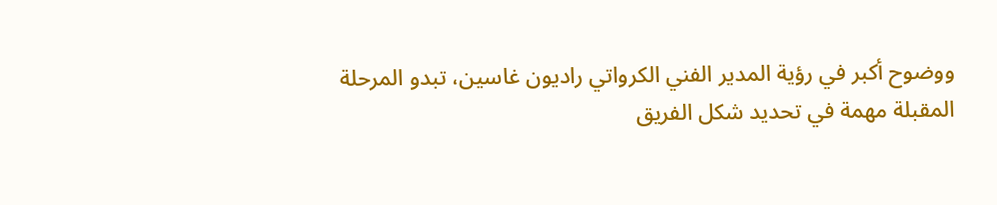ووضوح أكبر في رؤية المدير الفني الكرواتي راديون غاسين، تبدو المرحلة المقبلة مهمة في تحديد شكل الفريق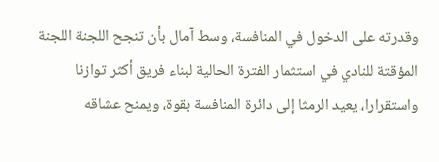وقدرته على الدخول في المنافسة، وسط آمال بأن تنجح اللجنة اللجنة المؤقتة للنادي في استثمار الفترة الحالية لبناء فريق أكثر توازنا واستقرارا، يعيد الرمثا إلى دائرة المنافسة بقوة، ويمنح عشاقه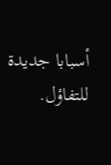أسبابا جديدة للتفاؤل.